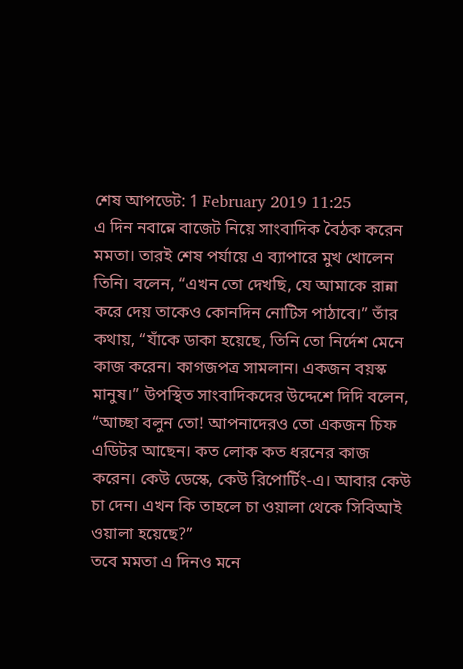শেষ আপডেট: 1 February 2019 11:25
এ দিন নবান্নে বাজেট নিয়ে সাংবাদিক বৈঠক করেন মমতা। তারই শেষ পর্যায়ে এ ব্যাপারে মুখ খোলেন তিনি। বলেন, “এখন তো দেখছি, যে আমাকে রান্না করে দেয় তাকেও কোনদিন নোটিস পাঠাবে।” তাঁর কথায়, “যাঁকে ডাকা হয়েছে, তিনি তো নির্দেশ মেনে কাজ করেন। কাগজপত্র সামলান। একজন বয়স্ক মানুষ।” উপস্থিত সাংবাদিকদের উদ্দেশে দিদি বলেন, “আচ্ছা বলুন তো! আপনাদেরও তো একজন চিফ এডিটর আছেন। কত লোক কত ধরনের কাজ করেন। কেউ ডেস্কে, কেউ রিপোর্টিং-এ। আবার কেউ চা দেন। এখন কি তাহলে চা ওয়ালা থেকে সিবিআই ওয়ালা হয়েছে?”
তবে মমতা এ দিনও মনে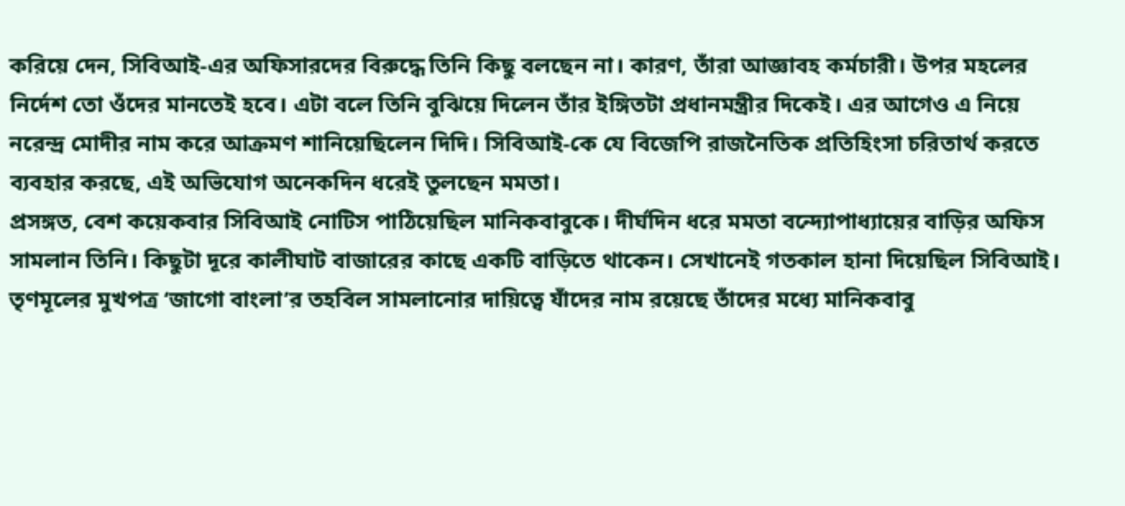করিয়ে দেন, সিবিআই-এর অফিসারদের বিরুদ্ধে তিনি কিছু বলছেন না। কারণ, তাঁরা আজ্ঞাবহ কর্মচারী। উপর মহলের নির্দেশ তো ওঁদের মানতেই হবে। এটা বলে তিনি বুঝিয়ে দিলেন তাঁর ইঙ্গিতটা প্রধানমন্ত্রীর দিকেই। এর আগেও এ নিয়ে নরেন্দ্র মোদীর নাম করে আক্রমণ শানিয়েছিলেন দিদি। সিবিআই-কে যে বিজেপি রাজনৈতিক প্রতিহিংসা চরিতার্থ করতে ব্যবহার করছে, এই অভিযোগ অনেকদিন ধরেই তুলছেন মমতা।
প্রসঙ্গত, বেশ কয়েকবার সিবিআই নোটিস পাঠিয়েছিল মানিকবাবুকে। দীর্ঘদিন ধরে মমতা বন্দ্যোপাধ্যায়ের বাড়ির অফিস সামলান তিনি। কিছুটা দূরে কালীঘাট বাজারের কাছে একটি বাড়িতে থাকেন। সেখানেই গতকাল হানা দিয়েছিল সিবিআই। তৃণমূলের মুখপত্র ‘জাগো বাংলা’র তহবিল সামলানোর দায়িত্বে যাঁদের নাম রয়েছে তাঁদের মধ্যে মানিকবাবু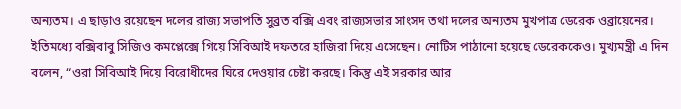অন্যতম। এ ছাড়াও রয়েছেন দলের রাজ্য সভাপতি সুব্রত বক্সি এবং রাজ্যসভার সাংসদ তথা দলের অন্যতম মুখপাত্র ডেরেক ওব্রায়েনের। ইতিমধ্যে বক্সিবাবু সিজিও কমপ্লেক্সে গিয়ে সিবিআই দফতরে হাজিরা দিয়ে এসেছেন। নোটিস পাঠানো হয়েছে ডেরেককেও। মুখ্যমন্ত্রী এ দিন বলেন, “ওরা সিবিআই দিয়ে বিরোধীদের ঘিরে দেওয়ার চেষ্টা করছে। কিন্তু এই সরকার আর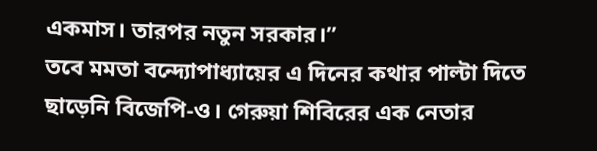একমাস। তারপর নতুন সরকার।”
তবে মমতা বন্দ্যোপাধ্যায়ের এ দিনের কথার পাল্টা দিতে ছাড়েনি বিজেপি-ও। গেরুয়া শিবিরের এক নেতার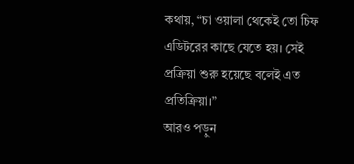কথায়, “চা ওয়ালা থেকেই তো চিফ এডিটরের কাছে যেতে হয়। সেই প্রক্রিয়া শুরু হয়েছে বলেই এত প্রতিক্রিয়া।”
আরও পড়ুন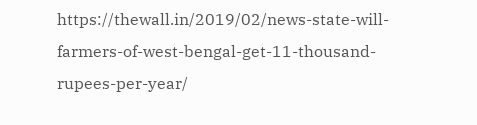https://thewall.in/2019/02/news-state-will-farmers-of-west-bengal-get-11-thousand-rupees-per-year/